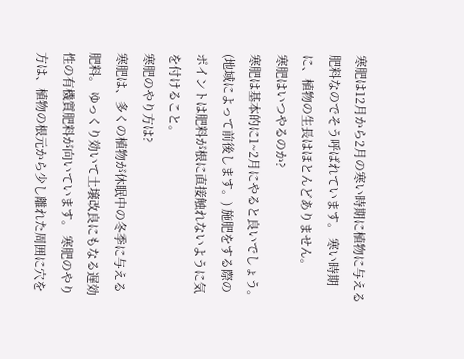寒肥は12月から2月の寒い時期に植物に与える肥料なのでそう呼ばれています。 寒い時期に、植物の生長はほとんどありません。
寒肥はいつやるのか?
寒肥は基本的に1~2月にやると良いでしょう。 (地域によって前後します。) 施肥をする際のポイントは肥料が根に直接触れないように気を付けること。
寒肥のやり方は?
寒肥は、多くの植物が休眠中の冬季に与える肥料。 ゆっくり効いて土壌改良にもなる遅効性の有機質肥料が向いています。 寒肥のやり方は、植物の根元から少し離れた周囲に穴を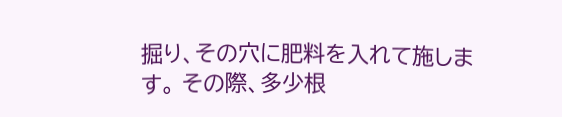掘り、その穴に肥料を入れて施します。 その際、多少根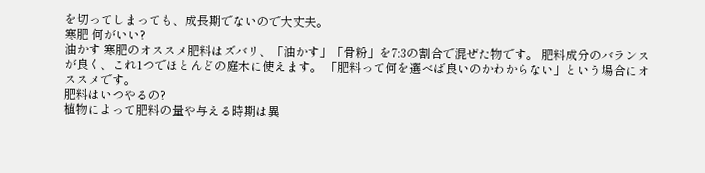を切ってしまっても、成長期でないので大丈夫。
寒肥 何がいい?
油かす 寒肥のオススメ肥料はズバリ、「油かす」「骨粉」を7:3の割合で混ぜた物です。 肥料成分のバランスが良く、これ1つでほとんどの庭木に使えます。 「肥料って何を選べば良いのかわからない」という場合にオススメです。
肥料はいつやるの?
植物によって肥料の量や与える時期は異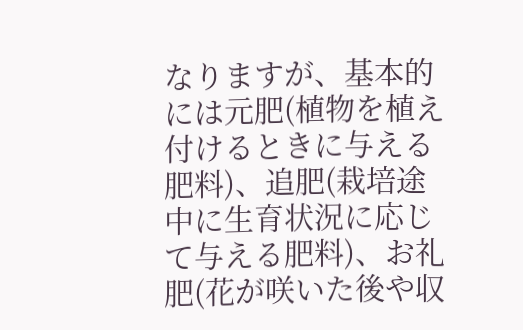なりますが、基本的には元肥(植物を植え付けるときに与える肥料)、追肥(栽培途中に生育状況に応じて与える肥料)、お礼肥(花が咲いた後や収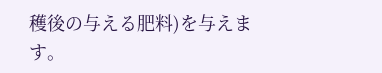穫後の与える肥料)を与えます。